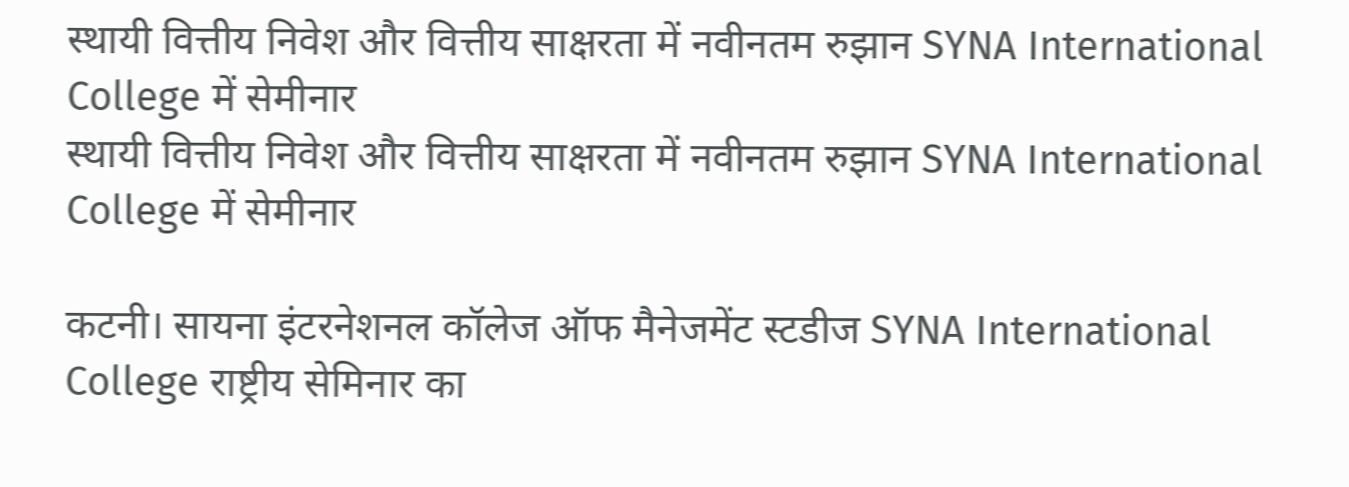स्थायी वित्तीय निवेश और वित्तीय साक्षरता में नवीनतम रुझान SYNA International College में सेमीनार
स्थायी वित्तीय निवेश और वित्तीय साक्षरता में नवीनतम रुझान SYNA International College में सेमीनार

कटनी। सायना इंटरनेशनल कॉलेज ऑफ मैनेजमेंट स्टडीज SYNA International College राष्ट्रीय सेमिनार का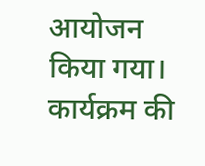आयोजन किया गया। कार्यक्रम की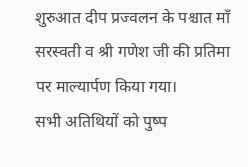शुरुआत दीप प्रज्वलन के पश्चात माँ सरस्वती व श्री गणेश जी की प्रतिमा पर माल्यार्पण किया गया।
सभी अतिथियों को पुष्प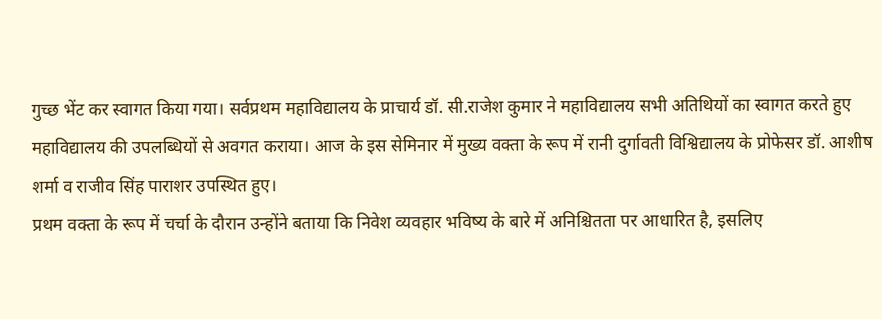गुच्छ भेंट कर स्वागत किया गया। सर्वप्रथम महाविद्यालय के प्राचार्य डॉ. सी.राजेश कुमार ने महाविद्यालय सभी अतिथियों का स्वागत करते हुए महाविद्यालय की उपलब्धियों से अवगत कराया। आज के इस सेमिनार में मुख्य वक्ता के रूप में रानी दुर्गावती विश्विद्यालय के प्रोफेसर डॉ. आशीष शर्मा व राजीव सिंह पाराशर उपस्थित हुए।
प्रथम वक्ता के रूप में चर्चा के दौरान उन्होंने बताया कि निवेश व्यवहार भविष्य के बारे में अनिश्चितता पर आधारित है, इसलिए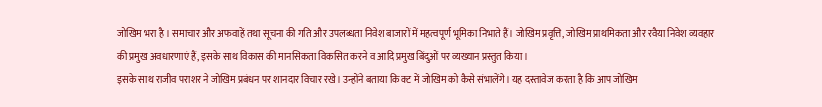जोखिम भरा है । समाचार और अफवाहें तथा सूचना की गति और उपलब्धता निवेश बाजारों में महत्वपूर्ण भूमिका निभाते हैं। जोखिम प्रवृत्ति, जोखिम प्राथमिकता और रवैया निवेश व्यवहार की प्रमुख अवधारणाएं हैं, इसके साथ विकास की मानसिकता विकसित करने व आदि प्रमुख बिंदुओं पर व्यख्यान प्रस्तुत किया।
इसके साथ राजीव पराशर ने जोखिम प्रबंधन पर शानदार विचार रखे। उन्होंने बताया कि क्ट में जोखिम को कैसे संभालेंगे। यह दस्तावेज करता है कि आप जोखिम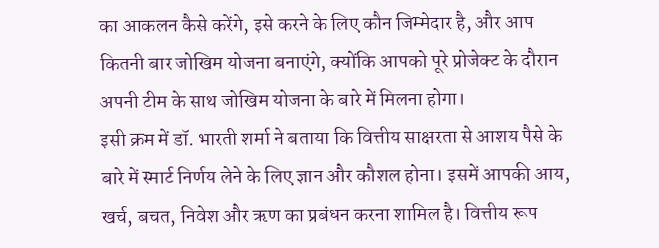का आकलन कैसे करेंगे, इसे करने के लिए कौन जिम्मेदार है, और आप कितनी बार जोखिम योजना बनाएंगे, क्योंकि आपको पूरे प्रोजेक्ट के दौरान अपनी टीम के साथ जोखिम योजना के बारे में मिलना होगा।
इसी क्रम में डॉ. भारती शर्मा ने बताया कि वित्तीय साक्षरता से आशय पैसे के बारे में स्मार्ट निर्णय लेने के लिए ज्ञान और कौशल होना। इसमें आपकी आय, खर्च, बचत, निवेश और ऋण का प्रबंधन करना शामिल है। वित्तीय रूप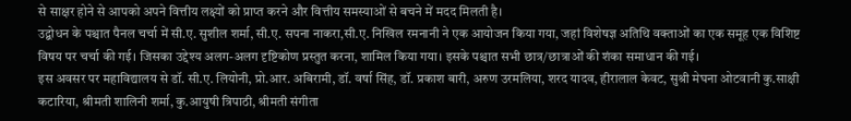से साक्षर होने से आपको अपने वित्तीय लक्ष्यों को प्राप्त करने और वित्तीय समस्याओं से बचने में मदद मिलती है।
उद्बोधन के पश्चात पैनल चर्चा में सी.ए. सुशील शर्मा, सी.ए. सपना नाकरा,सी.ए. निखिल रमनानी ने एक आयोजन किया गया, जहां विशेषज्ञ अतिथि वक्ताओं का एक समूह एक विशिष्ट विषय पर चर्चा की गई। जिसका उद्देश्य अलग-अलग दृष्टिकोण प्रस्तुत करना, शामिल किया गया। इसके पश्चात सभी छात्र/छात्राओं की शंका समाधान की गई।
इस अवसर पर महाविद्यालय से डॉ. सी.ए. लियोनी, प्रो.आर. अबिरामी, डॉ. वर्षा सिंह, डॉ. प्रकाश बारी, अरुण उरमलिया, शरद यादव, हीरालाल केवट, सुश्री मेघना ओटवानी कु.साक्षी कटारिया, श्रीमती शालिनी शर्मा, कु.आयुषी त्रिपाठी, श्रीमती संगीता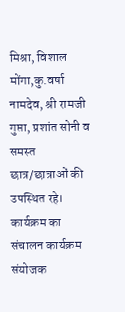मिश्रा, विशाल मोंगा,कु.वर्षा नामदेव, श्री रामजी गुप्ता, प्रशांत सोनी व समस्त छात्र/छात्राओं की उपस्थित रहे। कार्यक्रम का संचालन कार्यक्रम संयोजक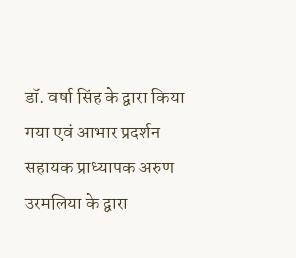डॉ. वर्षा सिंह के द्वारा किया गया एवं आभार प्रदर्शन सहायक प्राध्यापक अरुण उरमलिया के द्वारा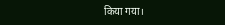किया गया।